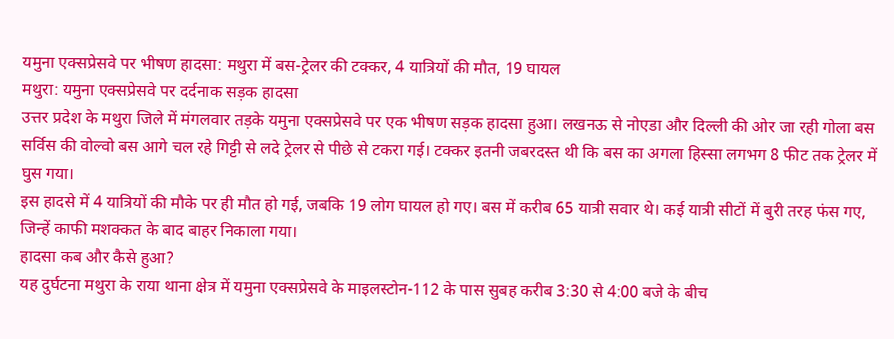यमुना एक्सप्रेसवे पर भीषण हादसा: मथुरा में बस-ट्रेलर की टक्कर, 4 यात्रियों की मौत, 19 घायल
मथुरा: यमुना एक्सप्रेसवे पर दर्दनाक सड़क हादसा
उत्तर प्रदेश के मथुरा जिले में मंगलवार तड़के यमुना एक्सप्रेसवे पर एक भीषण सड़क हादसा हुआ। लखनऊ से नोएडा और दिल्ली की ओर जा रही गोला बस सर्विस की वोल्वो बस आगे चल रहे गिट्टी से लदे ट्रेलर से पीछे से टकरा गई। टक्कर इतनी जबरदस्त थी कि बस का अगला हिस्सा लगभग 8 फीट तक ट्रेलर में घुस गया।
इस हादसे में 4 यात्रियों की मौके पर ही मौत हो गई, जबकि 19 लोग घायल हो गए। बस में करीब 65 यात्री सवार थे। कई यात्री सीटों में बुरी तरह फंस गए, जिन्हें काफी मशक्कत के बाद बाहर निकाला गया।
हादसा कब और कैसे हुआ?
यह दुर्घटना मथुरा के राया थाना क्षेत्र में यमुना एक्सप्रेसवे के माइलस्टोन-112 के पास सुबह करीब 3:30 से 4:00 बजे के बीच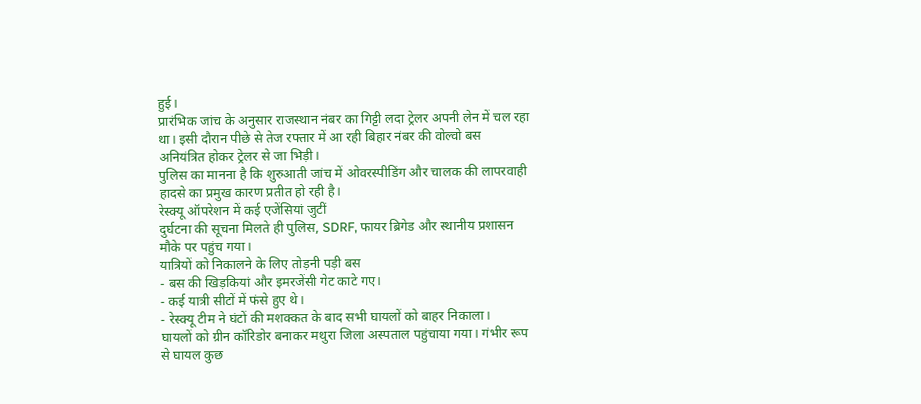हुई।
प्रारंभिक जांच के अनुसार राजस्थान नंबर का गिट्टी लदा ट्रेलर अपनी लेन में चल रहा था। इसी दौरान पीछे से तेज रफ्तार में आ रही बिहार नंबर की वोल्वो बस अनियंत्रित होकर ट्रेलर से जा भिड़ी।
पुलिस का मानना है कि शुरुआती जांच में ओवरस्पीडिंग और चालक की लापरवाही हादसे का प्रमुख कारण प्रतीत हो रही है।
रेस्क्यू ऑपरेशन में कई एजेंसियां जुटीं
दुर्घटना की सूचना मिलते ही पुलिस, SDRF, फायर ब्रिगेड और स्थानीय प्रशासन मौके पर पहुंच गया।
यात्रियों को निकालने के लिए तोड़नी पड़ी बस
- बस की खिड़कियां और इमरजेंसी गेट काटे गए।
- कई यात्री सीटों में फंसे हुए थे।
- रेस्क्यू टीम ने घंटों की मशक्कत के बाद सभी घायलों को बाहर निकाला।
घायलों को ग्रीन कॉरिडोर बनाकर मथुरा जिला अस्पताल पहुंचाया गया। गंभीर रूप से घायल कुछ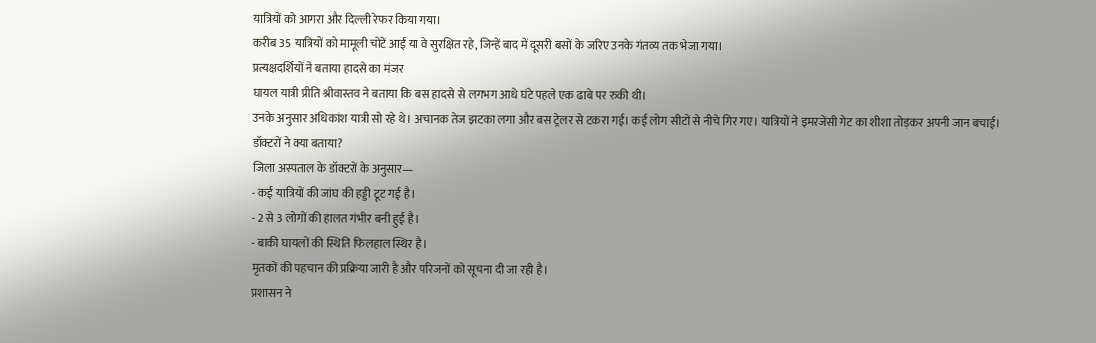यात्रियों को आगरा और दिल्ली रेफर किया गया।
करीब 35 यात्रियों को मामूली चोटें आईं या वे सुरक्षित रहे, जिन्हें बाद में दूसरी बसों के जरिए उनके गंतव्य तक भेजा गया।
प्रत्यक्षदर्शियों ने बताया हादसे का मंजर
घायल यात्री प्रीति श्रीवास्तव ने बताया कि बस हादसे से लगभग आधे घंटे पहले एक ढाबे पर रुकी थी।
उनके अनुसार अधिकांश यात्री सो रहे थे। अचानक तेज झटका लगा और बस ट्रेलर से टकरा गई। कई लोग सीटों से नीचे गिर गए। यात्रियों ने इमरजेंसी गेट का शीशा तोड़कर अपनी जान बचाई।
डॉक्टरों ने क्या बताया?
जिला अस्पताल के डॉक्टरों के अनुसार—
- कई यात्रियों की जांघ की हड्डी टूट गई है।
- 2 से 3 लोगों की हालत गंभीर बनी हुई है।
- बाकी घायलों की स्थिति फिलहाल स्थिर है।
मृतकों की पहचान की प्रक्रिया जारी है और परिजनों को सूचना दी जा रही है।
प्रशासन ने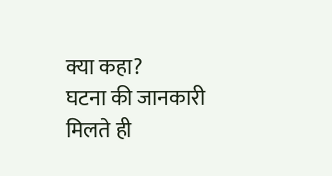क्या कहा?
घटना की जानकारी मिलते ही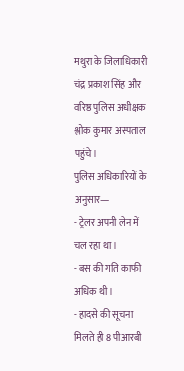मथुरा के जिलाधिकारी चंद्र प्रकाश सिंह और वरिष्ठ पुलिस अधीक्षक श्लोक कुमार अस्पताल पहुंचे।
पुलिस अधिकारियों के अनुसार—
- ट्रेलर अपनी लेन में चल रहा था।
- बस की गति काफी अधिक थी।
- हादसे की सूचना मिलते ही 8 पीआरबी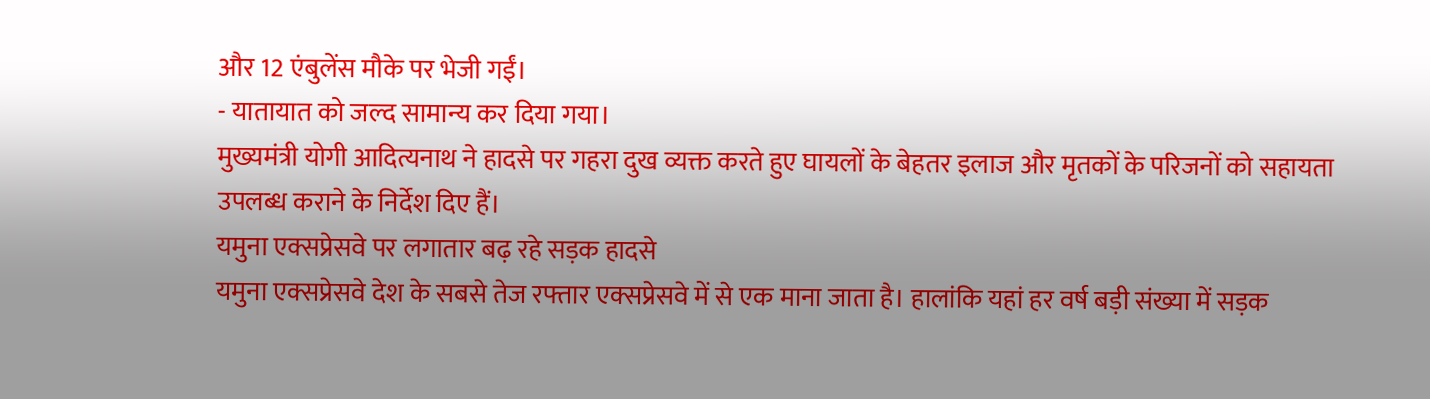और 12 एंबुलेंस मौके पर भेजी गईं।
- यातायात को जल्द सामान्य कर दिया गया।
मुख्यमंत्री योगी आदित्यनाथ ने हादसे पर गहरा दुख व्यक्त करते हुए घायलों के बेहतर इलाज और मृतकों के परिजनों को सहायता उपलब्ध कराने के निर्देश दिए हैं।
यमुना एक्सप्रेसवे पर लगातार बढ़ रहे सड़क हादसे
यमुना एक्सप्रेसवे देश के सबसे तेज रफ्तार एक्सप्रेसवे में से एक माना जाता है। हालांकि यहां हर वर्ष बड़ी संख्या में सड़क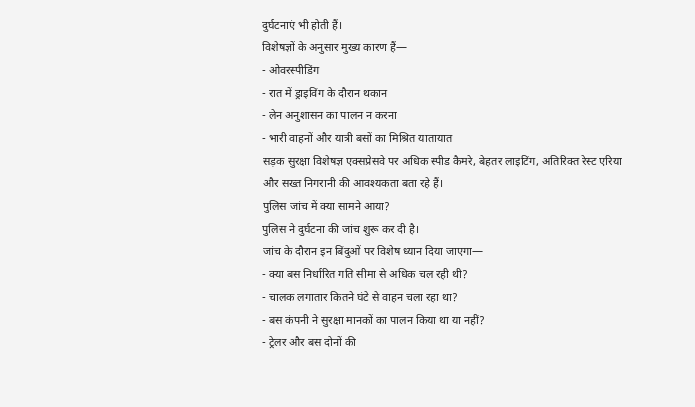दुर्घटनाएं भी होती हैं।
विशेषज्ञों के अनुसार मुख्य कारण हैं—
- ओवरस्पीडिंग
- रात में ड्राइविंग के दौरान थकान
- लेन अनुशासन का पालन न करना
- भारी वाहनों और यात्री बसों का मिश्रित यातायात
सड़क सुरक्षा विशेषज्ञ एक्सप्रेसवे पर अधिक स्पीड कैमरे, बेहतर लाइटिंग, अतिरिक्त रेस्ट एरिया और सख्त निगरानी की आवश्यकता बता रहे हैं।
पुलिस जांच में क्या सामने आया?
पुलिस ने दुर्घटना की जांच शुरू कर दी है।
जांच के दौरान इन बिंदुओं पर विशेष ध्यान दिया जाएगा—
- क्या बस निर्धारित गति सीमा से अधिक चल रही थी?
- चालक लगातार कितने घंटे से वाहन चला रहा था?
- बस कंपनी ने सुरक्षा मानकों का पालन किया था या नहीं?
- ट्रेलर और बस दोनों की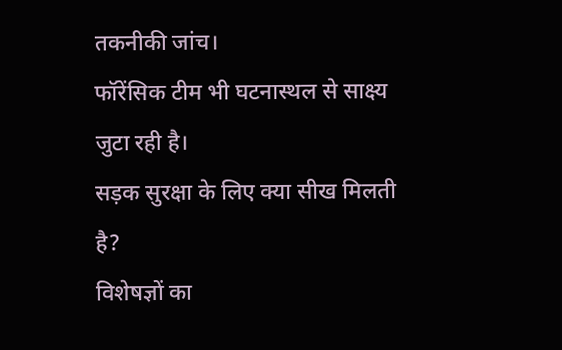तकनीकी जांच।
फॉरेंसिक टीम भी घटनास्थल से साक्ष्य जुटा रही है।
सड़क सुरक्षा के लिए क्या सीख मिलती है?
विशेषज्ञों का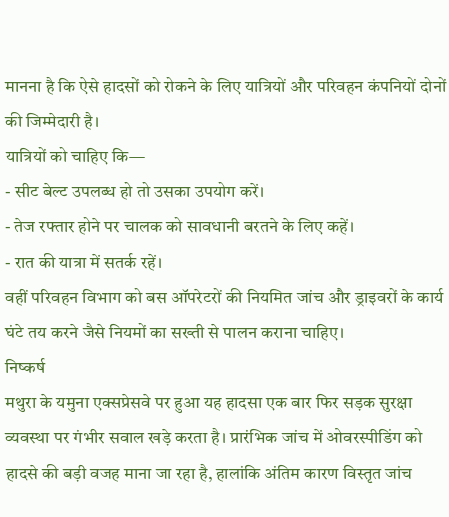मानना है कि ऐसे हादसों को रोकने के लिए यात्रियों और परिवहन कंपनियों दोनों की जिम्मेदारी है।
यात्रियों को चाहिए कि—
- सीट बेल्ट उपलब्ध हो तो उसका उपयोग करें।
- तेज रफ्तार होने पर चालक को सावधानी बरतने के लिए कहें।
- रात की यात्रा में सतर्क रहें।
वहीं परिवहन विभाग को बस ऑपरेटरों की नियमित जांच और ड्राइवरों के कार्य घंटे तय करने जैसे नियमों का सख्ती से पालन कराना चाहिए।
निष्कर्ष
मथुरा के यमुना एक्सप्रेसवे पर हुआ यह हादसा एक बार फिर सड़क सुरक्षा व्यवस्था पर गंभीर सवाल खड़े करता है। प्रारंभिक जांच में ओवरस्पीडिंग को हादसे की बड़ी वजह माना जा रहा है, हालांकि अंतिम कारण विस्तृत जांच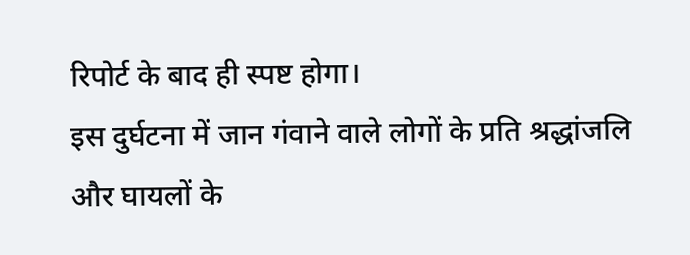रिपोर्ट के बाद ही स्पष्ट होगा।
इस दुर्घटना में जान गंवाने वाले लोगों के प्रति श्रद्धांजलि और घायलों के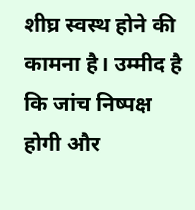शीघ्र स्वस्थ होने की कामना है। उम्मीद है कि जांच निष्पक्ष होगी और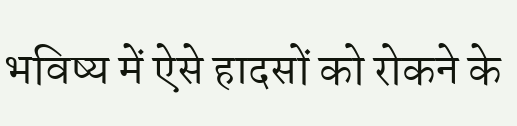भविष्य में ऐसे हादसों को रोकने के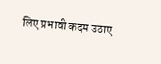लिए प्रभावी कदम उठाए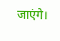जाएंगे।